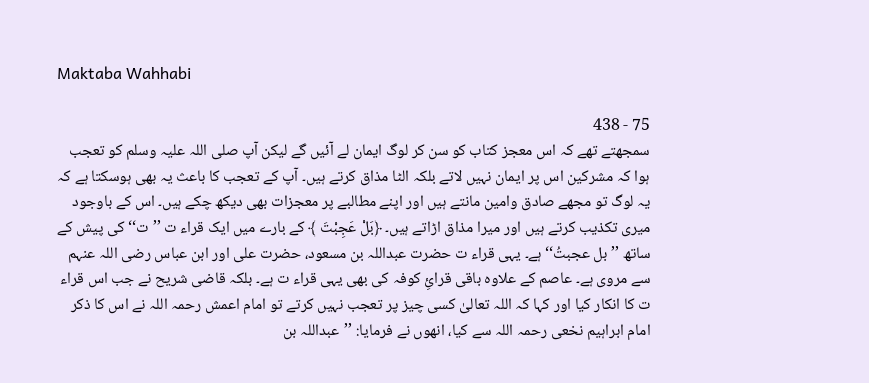Maktaba Wahhabi

75 - 438
سمجھتے تھے کہ اس معجز کتاب کو سن کر لوگ ایمان لے آئیں گے لیکن آپ صلی اللہ علیہ وسلم کو تعجب ہوا کہ مشرکین اس پر ایمان نہیں لاتے بلکہ الٹا مذاق کرتے ہیں۔ آپ کے تعجب کا باعث یہ بھی ہوسکتا ہے کہ یہ لوگ تو مجھے صادق وامین مانتے ہیں اور اپنے مطالبے پر معجزات بھی دیکھ چکے ہیں۔ اس کے باوجود میری تکذیب کرتے ہیں اور میرا مذاق اڑاتے ہیں۔ ﴿بَلْ عَجِبْتَ ﴾ کے بارے میں ایک قراء ت ’’ت‘‘ کی پیش کے ساتھ ’’بل عجبتُ‘‘ ہے۔ یہی قراء ت حضرت عبداللہ بن مسعود، حضرت علی اور ابن عباس رضی اللہ عنہم سے مروی ہے۔ عاصم کے علاوہ باقی قرائِ کوفہ کی بھی یہی قراء ت ہے۔ بلکہ قاضی شریح نے جب اس قراء ت کا انکار کیا اور کہا کہ اللہ تعالیٰ کسی چیز پر تعجب نہیں کرتے تو امام اعمش رحمہ اللہ نے اس کا ذکر امام ابراہیم نخعی رحمہ اللہ سے کیا، انھوں نے فرمایا: ’’عبداللہ بن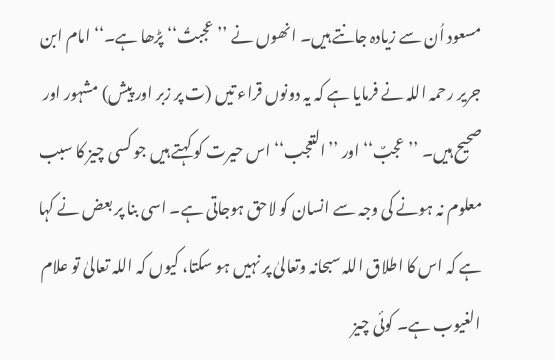مسعود اُن سے زیادہ جانتے ہیں۔ انھوں نے ’’عجبتُ‘‘ پڑھا ہے۔‘‘ امام ابن جریر رحمہ اللہ نے فرمایا ہے کہ یہ دونوں قراء تیں (ت پر زبر اور پیش) مشہور اور صحیح ہیں۔ ’’عجبٌ‘‘ اور ’’التعجب‘‘ اس حیرت کو کہتے ہیں جو کسی چیز کا سبب معلوم نہ ہونے کی وجہ سے انسان کو لاحق ہوجاتی ہے۔ اسی بنا پر بعض نے کہا ہے کہ اس کا اطلاق اللہ سبحانہ وتعالیٰ پر نہیں ہو سکتا، کیوں کہ اللہ تعالیٰ تو علام الغیوب ہے۔ کوئی چیز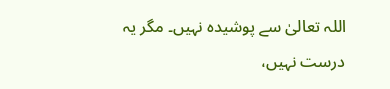اللہ تعالیٰ سے پوشیدہ نہیں۔ مگر یہ درست نہیں،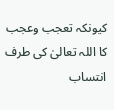کیونکہ تعجب وعجب کا اللہ تعالیٰ کی طرف انتساب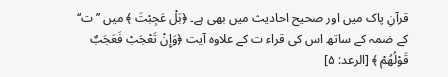قرآنِ پاک میں اور صحیح احادیث میں بھی ہے۔ ﴿بَلْ عَجِبْتَ ﴾ میں ’’ت‘‘ کے ضمہ کے ساتھ اس کی قراء ت کے علاوہ آیت ﴿وَإِنْ تَعْجَبْ فَعَجَبٌ قَوْلُهُمْ ﴾ [الرعد: ۵]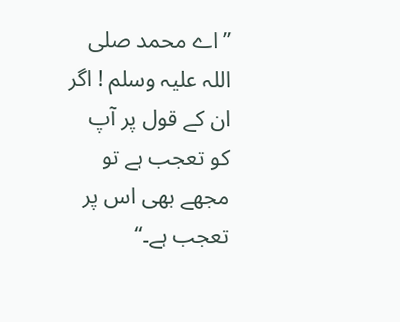’’اے محمد صلی اللہ علیہ وسلم ! اگر ان کے قول پر آپ کو تعجب ہے تو مجھے بھی اس پر تعجب ہے۔‘‘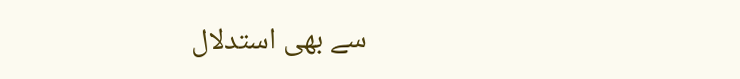سے بھی استدلال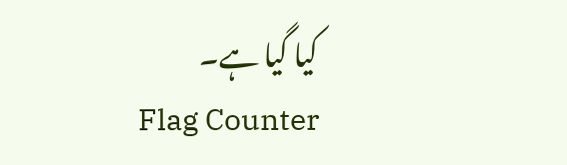کیا گیا ہے۔
Flag Counter